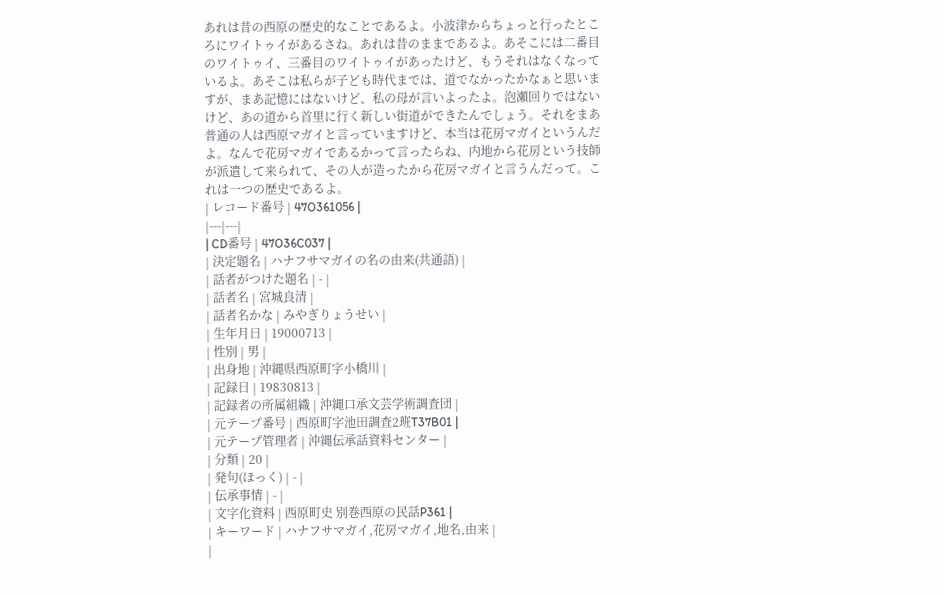あれは昔の西原の歴史的なことであるよ。小波津からちょっと行ったところにワイトゥイがあるさね。あれは昔のままであるよ。あそこには二番目のワイトゥイ、三番目のワイトゥイがあったけど、もうそれはなくなっているよ。あそこは私らが子ども時代までは、道でなかったかなぁと思いますが、まあ記憶にはないけど、私の母が言いよったよ。泡瀬回りではないけど、あの道から首里に行く新しい街道ができたんでしょう。それをまあ普通の人は西原マガイと言っていますけど、本当は花房マガイというんだよ。なんで花房マガイであるかって言ったらね、内地から花房という技師が派遣して来られて、その人が造ったから花房マガイと言うんだって。これは一つの歴史であるよ。
| レコード番号 | 47O361056 |
|---|---|
| CD番号 | 47O36C037 |
| 決定題名 | ハナフサマガイの名の由来(共通語) |
| 話者がつけた題名 | - |
| 話者名 | 宮城良清 |
| 話者名かな | みやぎりょうせい |
| 生年月日 | 19000713 |
| 性別 | 男 |
| 出身地 | 沖縄県西原町字小橋川 |
| 記録日 | 19830813 |
| 記録者の所属組織 | 沖縄口承文芸学術調査団 |
| 元テープ番号 | 西原町字池田調査2班T37B01 |
| 元テープ管理者 | 沖縄伝承話資料センター |
| 分類 | 20 |
| 発句(ほっく) | - |
| 伝承事情 | - |
| 文字化資料 | 西原町史 別巻西原の民話P361 |
| キーワード | ハナフサマガイ,花房マガイ,地名,由来 |
|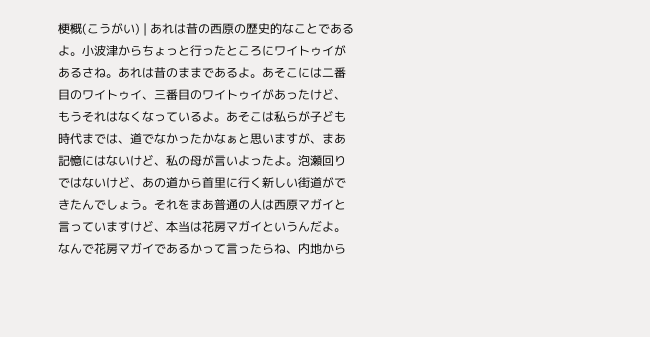梗概(こうがい) | あれは昔の西原の歴史的なことであるよ。小波津からちょっと行ったところにワイトゥイがあるさね。あれは昔のままであるよ。あそこには二番目のワイトゥイ、三番目のワイトゥイがあったけど、もうそれはなくなっているよ。あそこは私らが子ども時代までは、道でなかったかなぁと思いますが、まあ記憶にはないけど、私の母が言いよったよ。泡瀬回りではないけど、あの道から首里に行く新しい街道ができたんでしょう。それをまあ普通の人は西原マガイと言っていますけど、本当は花房マガイというんだよ。なんで花房マガイであるかって言ったらね、内地から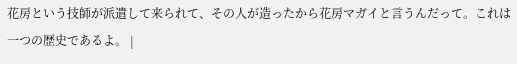花房という技師が派遣して来られて、その人が造ったから花房マガイと言うんだって。これは一つの歴史であるよ。 |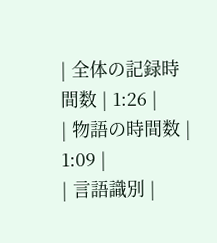| 全体の記録時間数 | 1:26 |
| 物語の時間数 | 1:09 |
| 言語識別 |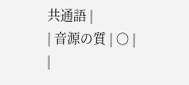共通語 |
| 音源の質 | 〇 |
|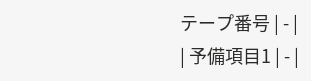テープ番号 | - |
| 予備項目1 | - |